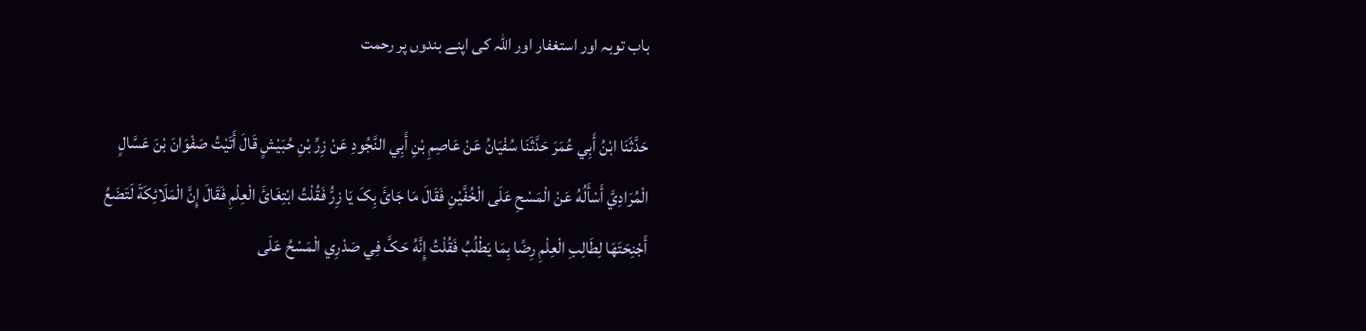باب توبہ اور استغفار اور اللہ کی اپنے بندوں پر رحمت

حَدَّثَنَا ابْنُ أَبِي عُمَرَ حَدَّثَنَا سُفْيَانُ عَنْ عَاصِمِ بْنِ أَبِي النَّجُودِ عَنْ زِرِّ بْنِ حُبَيْشٍ قَالَ أَتَيْتُ صَفْوَانَ بْنَ عَسَّالٍ الْمُرَادِيَّ أَسْأَلُهُ عَنْ الْمَسْحِ عَلَی الْخُفَّيْنِ فَقَالَ مَا جَائَ بِکَ يَا زِرُّ فَقُلْتُ ابْتِغَائَ الْعِلْمِ فَقَالَ إِنَّ الْمَلَائِکَةَ لَتَضَعُ أَجْنِحَتَهَا لِطَالِبِ الْعِلْمِ رِضًا بِمَا يَطْلُبُ فَقُلْتُ إِنَّهُ حَکَّ فِي صَدْرِي الْمَسْحُ عَلَی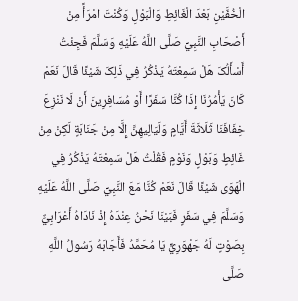الْخُفَّيْنِ بَعْدَ الْغَائِطِ وَالْبَوْلِ وَکُنْتَ امْرَأً مِنْ أَصْحَابِ النَّبِيِّ صَلَّی اللَّهُ عَلَيْهِ وَسَلَّمَ فَجِئْتُ أَسْأَلُکَ هَلْ سَمِعْتَهُ يَذْکُرُ فِي ذَلِکَ شَيْئًا قَالَ نَعَمْ کَانَ يَأْمُرُنَا إِذَا کُنَّا سَفَرًا أَوْ مُسَافِرِينَ أَنْ لَا نَنْزِعَ خِفَافَنَا ثَلَاثَةَ أَيَّامٍ وَلَيَالِيهِنَّ إِلَّا مِنْ جَنَابَةٍ لَکِنْ مِنْ غَائِطٍ وَبَوْلٍ وَنَوْمٍ فَقُلْتُ هَلْ سَمِعْتَهُ يَذْکُرُ فِي الْهَوَی شَيْئًا قَالَ نَعَمْ کُنَّا مَعَ النَّبِيِّ صَلَّی اللَّهُ عَلَيْهِ وَسَلَّمَ فِي سَفَرٍ فَبَيْنَا نَحْنُ عِنْدَهُ إِذْ نَادَاهُ أَعْرَابِيٌّ بِصَوْتٍ لَهُ جَهْوَرِيٍّ يَا مُحَمَّدُ فَأَجَابَهُ رَسُولُ اللَّهِ صَلَّی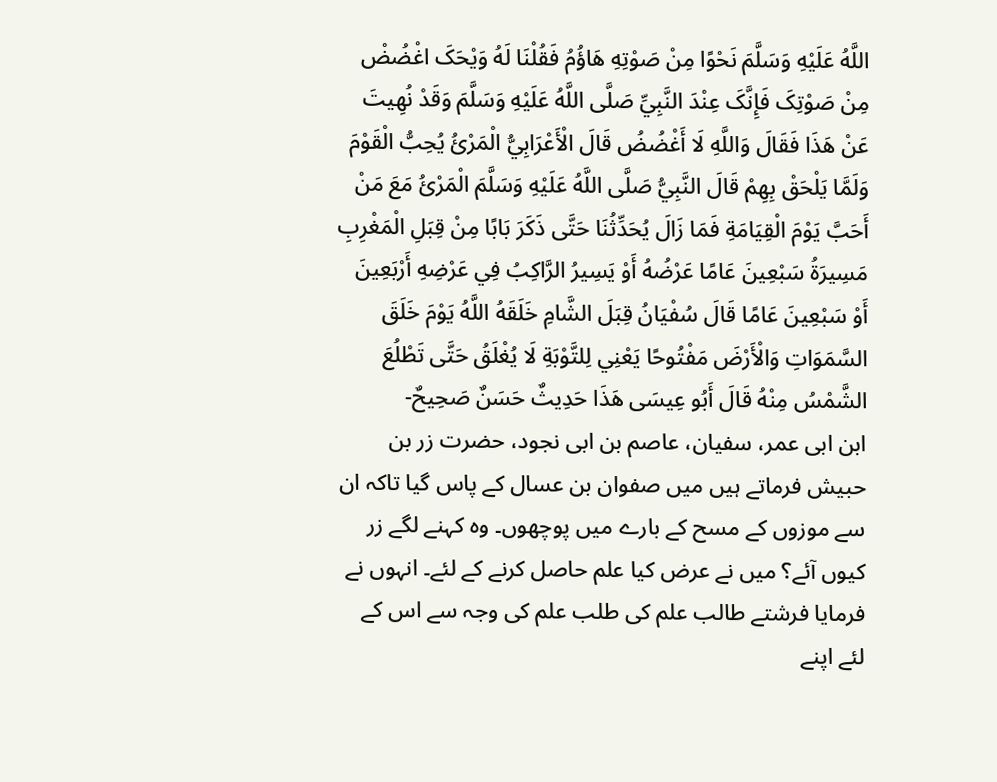اللَّهُ عَلَيْهِ وَسَلَّمَ نَحْوًا مِنْ صَوْتِهِ هَاؤُمُ فَقُلْنَا لَهُ وَيْحَکَ اغْضُضْ مِنْ صَوْتِکَ فَإِنَّکَ عِنْدَ النَّبِيِّ صَلَّی اللَّهُ عَلَيْهِ وَسَلَّمَ وَقَدْ نُهِيتَ عَنْ هَذَا فَقَالَ وَاللَّهِ لَا أَغْضُضُ قَالَ الْأَعْرَابِيُّ الْمَرْئُ يُحِبُّ الْقَوْمَ وَلَمَّا يَلْحَقْ بِهِمْ قَالَ النَّبِيُّ صَلَّی اللَّهُ عَلَيْهِ وَسَلَّمَ الْمَرْئُ مَعَ مَنْ أَحَبَّ يَوْمَ الْقِيَامَةِ فَمَا زَالَ يُحَدِّثُنَا حَتَّی ذَکَرَ بَابًا مِنْ قِبَلِ الْمَغْرِبِ مَسِيرَةُ سَبْعِينَ عَامًا عَرْضُهُ أَوْ يَسِيرُ الرَّاکِبُ فِي عَرْضِهِ أَرْبَعِينَ أَوْ سَبْعِينَ عَامًا قَالَ سُفْيَانُ قِبَلَ الشَّامِ خَلَقَهُ اللَّهُ يَوْمَ خَلَقَ السَّمَوَاتِ وَالْأَرْضَ مَفْتُوحًا يَعْنِي لِلتَّوْبَةِ لَا يُغْلَقُ حَتَّی تَطْلُعَ الشَّمْسُ مِنْهُ قَالَ أَبُو عِيسَی هَذَا حَدِيثٌ حَسَنٌ صَحِيحٌ-
ابن ابی عمر، سفیان، عاصم بن ابی نجود، حضرت زر بن حبیش فرماتے ہیں میں صفوان بن عسال کے پاس گیا تاکہ ان سے موزوں کے مسح کے بارے میں پوچھوں۔ وہ کہنے لگے زر کیوں آئے؟ میں نے عرض کیا علم حاصل کرنے کے لئے۔ انہوں نے فرمایا فرشتے طالب علم کی طلب علم کی وجہ سے اس کے لئے اپنے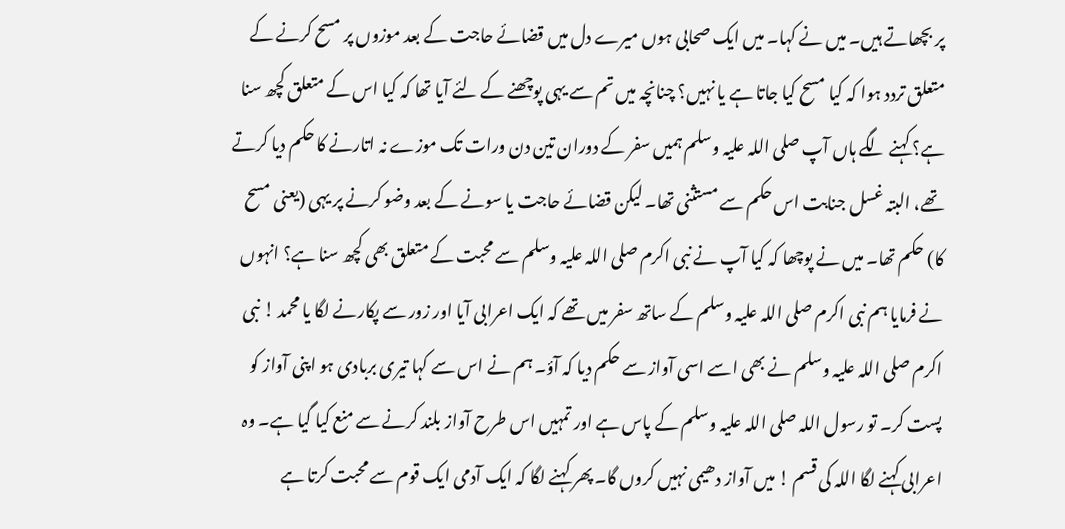پر بچھاتے ہیں۔ میں نے کہا۔ میں ایک صحابی ہوں میرے دل میں قضائے حاجت کے بعد موزوں پر مسح کرنے کے متعلق تردد ہوا کہ کیا مسح کیا جاتا ہے یا نہیں؟ چنانچہ میں تم سے یہی پوچھنے کے لئے آیا تھا کہ کیا اس کے متعلق کچھ سنا ہے؟ کہنے لگے ہاں آپ صلی اللہ علیہ وسلم ہمیں سفر کے دوران تین دن ورات تک موزے نہ اتارنے کا حکم دیا کرتے تھے، البتہ غسل جنابت اس حکم سے مستثنی تھا۔ لیکن قضائے حاجت یا سونے کے بعد وضو کرنے پر یہی (یعنی مسح کا) حکم تھا۔ میں نے پوچھا کہ کیا آپ نے نبی اکرم صلی اللہ علیہ وسلم سے محبت کے متعلق بھی کچھ سنا ہے؟ انہوں نے فرمایا ہم نبی اکرم صلی اللہ علیہ وسلم کے ساتھ سفر میں تھے کہ ایک اعرابی آیا اور زور سے پکارنے لگا یا محمد ! نبی اکرم صلی اللہ علیہ وسلم نے بھی اسے اسی آواز سے حکم دیا کہ آؤ۔ ہم نے اس سے کہا تیری بربادی ہو اپنی آواز کو پست کر۔ تو رسول اللہ صلی اللہ علیہ وسلم کے پاس ہے اور تمہیں اس طرح آواز بلند کرنے سے منع کیا گیا ہے۔ وہ اعرابی کہنے لگا اللہ کی قسم ! میں آواز دھیمی نہیں کروں گا۔ پھر کہنے لگا کہ ایک آدمی ایک قوم سے محبت کرتا ہے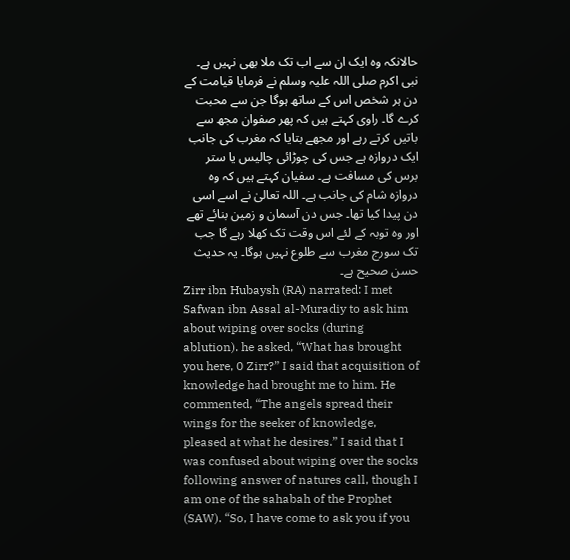حالانکہ وہ ایک ان سے اب تک ملا بھی نہیں ہے۔ نبی اکرم صلی اللہ علیہ وسلم نے فرمایا قیامت کے دن ہر شخص اس کے ساتھ ہوگا جن سے محبت کرے گا۔ راوی کہتے ہیں کہ پھر صفوان مجھ سے باتیں کرتے رہے اور مجھے بتایا کہ مغرب کی جانب ایک دروازہ ہے جس کی چوڑائی چالیس یا ستر برس کی مسافت ہے۔ سفیان کہتے ہیں کہ وہ دروازہ شام کی جانب ہے۔ اللہ تعالیٰ نے اسے اسی دن پیدا کیا تھا۔ جس دن آسمان و زمین بنائے تھے اور وہ توبہ کے لئے اس وقت تک کھلا رہے گا جب تک سورج مغرب سے طلوع نہیں ہوگا۔ یہ حدیث حسن صحیح ہے۔
Zirr ibn Hubaysh (RA) narrated: I met Safwan ibn Assal al-Muradiy to ask him about wiping over socks (during ablution). he asked, “What has brought you here, 0 Zirr?” I said that acquisition of knowledge had brought me to him. He commented, “The angels spread their wings for the seeker of knowledge, pleased at what he desires.” I said that I was confused about wiping over the socks following answer of natures call, though I am one of the sahabah of the Prophet (SAW). “So, I have come to ask you if you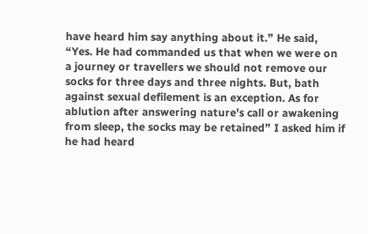have heard him say anything about it.” He said, “Yes. He had commanded us that when we were on a journey or travellers we should not remove our socks for three days and three nights. But, bath against sexual defilement is an exception. As for ablution after answering nature’s call or awakening from sleep, the socks may be retained” I asked him if he had heard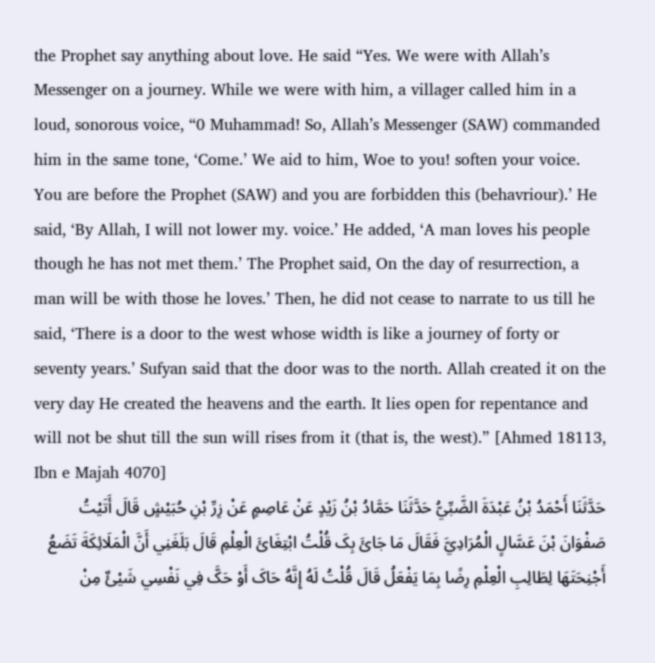the Prophet say anything about love. He said “Yes. We were with Allah’s Messenger on a journey. While we were with him, a villager called him in a loud, sonorous voice, “0 Muhammad! So, Allah’s Messenger (SAW) commanded him in the same tone, ‘Come.’ We aid to him, Woe to you! soften your voice. You are before the Prophet (SAW) and you are forbidden this (behavriour).’ He said, ‘By Allah, I will not lower my. voice.’ He added, ‘A man loves his people though he has not met them.’ The Prophet said, On the day of resurrection, a man will be with those he loves.’ Then, he did not cease to narrate to us till he said, ‘There is a door to the west whose width is like a journey of forty or seventy years.’ Sufyan said that the door was to the north. Allah created it on the very day He created the heavens and the earth. It lies open for repentance and will not be shut till the sun will rises from it (that is, the west).” [Ahmed 18113, Ibn e Majah 4070]
حَدَّثَنَا أَحْمَدُ بْنُ عَبْدَةَ الضَّبِّيُّ حَدَّثَنَا حَمَّادُ بْنُ زَيْدٍ عَنْ عَاصِمٍ عَنْ زِرِّ بْنِ حُبَيْشٍ قَالَ أَتَيْتُ صَفْوَانَ بْنَ عَسَّالٍ الْمُرَادِيَّ فَقَالَ مَا جَائَ بِکَ قُلْتُ ابْتِغَائَ الْعِلْمِ قَالَ بَلَغَنِي أَنَّ الْمَلَائِکَةَ تَضَعُ أَجْنِحَتَهَا لِطَالِبِ الْعِلْمِ رِضًا بِمَا يَفْعَلُ قَالَ قُلْتُ لَهُ إِنَّهُ حَاکَ أَوْ حَکَّ فِي نَفْسِي شَيْئٌ مِنْ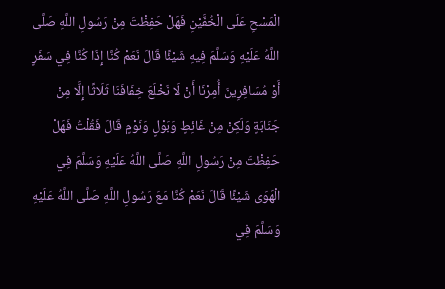الْمَسْحِ عَلَی الْخُفَّيْنِ فَهَلْ حَفِظْتَ مِنْ رَسُولِ اللَّهِ صَلَّی اللَّهُ عَلَيْهِ وَسَلَّمَ فِيهِ شَيْئًا قَالَ نَعَمْ کُنَّا إِذَا کُنَّا فِي سَفَرٍ أَوْ مُسَافِرِينَ أُمِرْنَا أَنْ لَا نَخْلَعَ خِفَافَنَا ثَلَاثًا إِلَّا مِنْ جَنَابَةٍ وَلَکِنْ مِنْ غَائِطٍ وَبَوْلٍ وَنَوْمٍ قَالَ فَقُلْتُ فَهَلْ حَفِظْتَ مِنْ رَسُولِ اللَّهِ صَلَّی اللَّهُ عَلَيْهِ وَسَلَّمَ فِي الْهَوَی شَيْئًا قَالَ نَعَمْ کُنَّا مَعَ رَسُولِ اللَّهِ صَلَّی اللَّهُ عَلَيْهِ وَسَلَّمَ فِي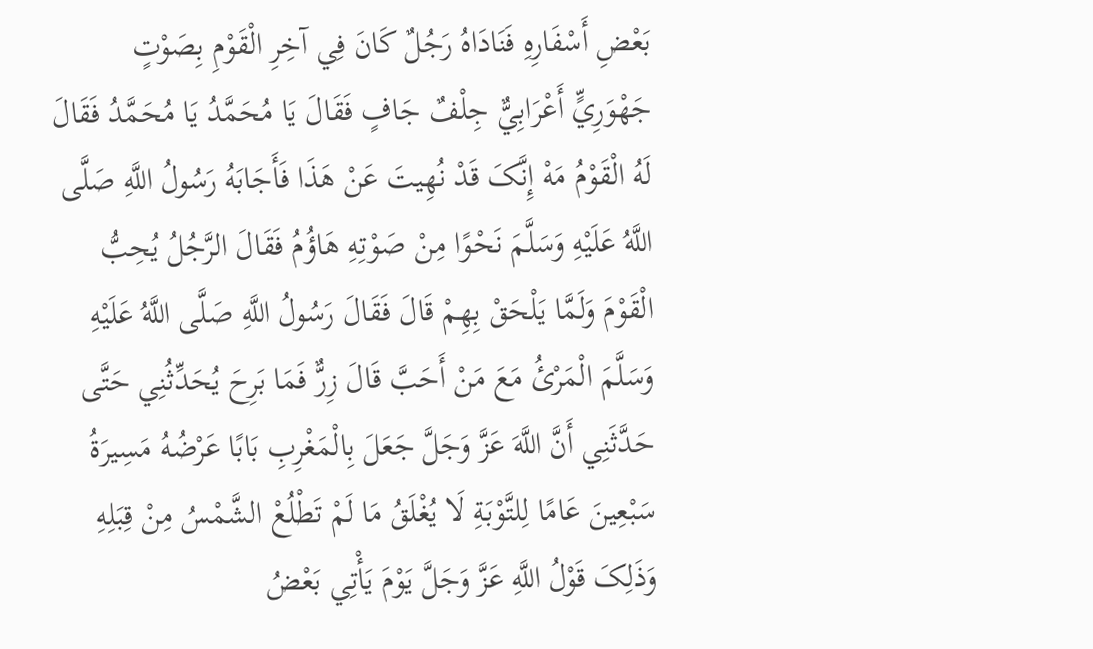بَعْضِ أَسْفَارِهِ فَنَادَاهُ رَجُلٌ کَانَ فِي آخِرِ الْقَوْمِ بِصَوْتٍ جَهْوَرِيٍّ أَعْرَابِيٌّ جِلْفٌ جَافٍ فَقَالَ يَا مُحَمَّدُ يَا مُحَمَّدُ فَقَالَ لَهُ الْقَوْمُ مَهْ إِنَّکَ قَدْ نُهِيتَ عَنْ هَذَا فَأَجَابَهُ رَسُولُ اللَّهِ صَلَّی اللَّهُ عَلَيْهِ وَسَلَّمَ نَحْوًا مِنْ صَوْتِهِ هَاؤُمُ فَقَالَ الرَّجُلُ يُحِبُّ الْقَوْمَ وَلَمَّا يَلْحَقْ بِهِمْ قَالَ فَقَالَ رَسُولُ اللَّهِ صَلَّی اللَّهُ عَلَيْهِ وَسَلَّمَ الْمَرْئُ مَعَ مَنْ أَحَبَّ قَالَ زِرٌّ فَمَا بَرِحَ يُحَدِّثُنِي حَتَّی حَدَّثَنِي أَنَّ اللَّهَ عَزَّ وَجَلَّ جَعَلَ بِالْمَغْرِبِ بَابًا عَرْضُهُ مَسِيرَةُ سَبْعِينَ عَامًا لِلتَّوْبَةِ لَا يُغْلَقُ مَا لَمْ تَطْلُعْ الشَّمْسُ مِنْ قِبَلِهِ وَذَلِکَ قَوْلُ اللَّهِ عَزَّ وَجَلَّ يَوْمَ يَأْتِي بَعْضُ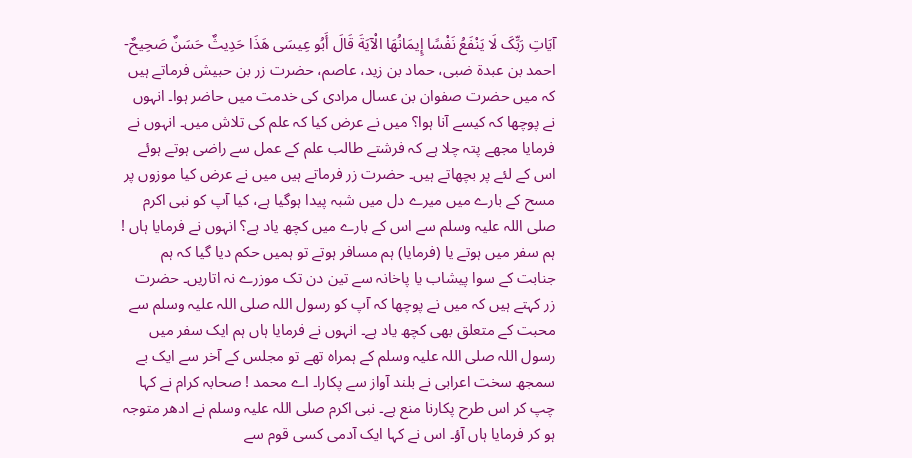آيَاتِ رَبِّکَ لَا يَنْفَعُ نَفْسًا إِيمَانُهَا الْآيَةَ قَالَ أَبُو عِيسَی هَذَا حَدِيثٌ حَسَنٌ صَحِيحٌ-
احمد بن عبدة ضبی، حماد بن زید، عاصم، حضرت زر بن حبیش فرماتے ہیں کہ میں حضرت صفوان بن عسال مرادی کی خدمت میں حاضر ہوا۔ انہوں نے پوچھا کہ کیسے آنا ہوا؟ میں نے عرض کیا کہ علم کی تلاش میں۔ انہوں نے فرمایا مجھے پتہ چلا ہے کہ فرشتے طالب علم کے عمل سے راضی ہوتے ہوئے اس کے لئے پر بچھاتے ہیں۔ حضرت زر فرماتے ہیں میں نے عرض کیا موزوں پر مسح کے بارے میں میرے دل میں شبہ پیدا ہوگیا ہے، کیا آپ کو نبی اکرم صلی اللہ علیہ وسلم سے اس کے بارے میں کچھ یاد ہے؟ انہوں نے فرمایا ہاں ! ہم سفر میں ہوتے یا (فرمایا) ہم مسافر ہوتے تو ہمیں حکم دیا گیا کہ ہم جنابت کے سوا پیشاب یا پاخانہ سے تین دن تک موزرے نہ اتاریں۔ حضرت زر کہتے ہیں کہ میں نے پوچھا کہ آپ کو رسول اللہ صلی اللہ علیہ وسلم سے محبت کے متعلق بھی کچھ یاد ہے۔ انہوں نے فرمایا ہاں ہم ایک سفر میں رسول اللہ صلی اللہ علیہ وسلم کے ہمراہ تھے تو مجلس کے آخر سے ایک بے سمجھ سخت اعرابی نے بلند آواز سے پکارا۔ اے محمد ! صحابہ کرام نے کہا چپ کر اس طرح پکارنا منع ہے۔ نبی اکرم صلی اللہ علیہ وسلم نے ادھر متوجہ ہو کر فرمایا ہاں آؤ۔ اس نے کہا ایک آدمی کسی قوم سے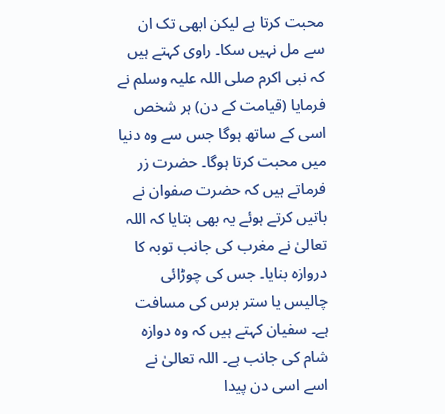محبت کرتا ہے لیکن ابھی تک ان سے مل نہیں سکا۔ راوی کہتے ہیں کہ نبی اکرم صلی اللہ علیہ وسلم نے فرمایا (قیامت کے دن) ہر شخص اسی کے ساتھ ہوگا جس سے وہ دنیا میں محبت کرتا ہوگا۔ حضرت زر فرماتے ہیں کہ حضرت صفوان نے باتیں کرتے ہوئے یہ بھی بتایا کہ اللہ تعالیٰ نے مغرب کی جانب توبہ کا دروازہ بنایا۔ جس کی چوڑائی چالیس یا ستر برس کی مسافت ہے۔ سفیان کہتے ہیں کہ وہ دوازہ شام کی جانب ہے۔ اللہ تعالیٰ نے اسے اسی دن پیدا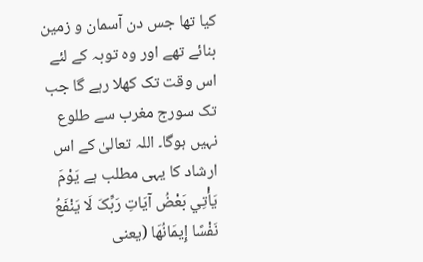کیا تھا جس دن آسمان و زمین بنائے تھے اور وہ توبہ کے لئے اس وقت تک کھلا رہے گا جب تک سورج مغرب سے طلوع نہیں ہوگا۔ اللہ تعالیٰ کے اس ارشاد کا یہی مطلب ہے يَوْمَ يَأْتِي بَعْضُ آيَاتِ رَبِّکَ لَا يَنْفَعُ نَفْسًا إِيمَانُهَا (یعنی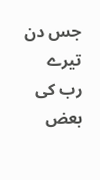جس دن تیرے رب کی بعض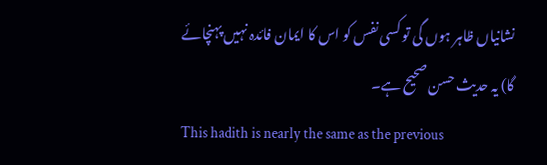نشانیاں ظاہر ہوں گی تو کسی نفس کو اس کا ایمان فائدہ نہیں پہنچائے گا) یہ حدیث حسن صحیح ہے۔
This hadith is nearly the same as the previous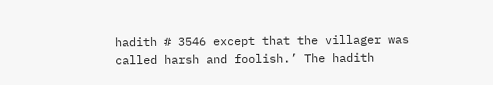hadith # 3546 except that the villager was called harsh and foolish.’ The hadith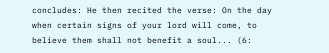concludes: He then recited the verse: On the day when certain signs of your lord will come, to believe them shall not benefit a soul... (6: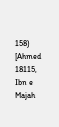158) [Ahmed 18115, Ibn e Majah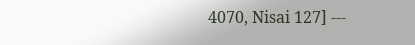4070, Nisai 127] ---